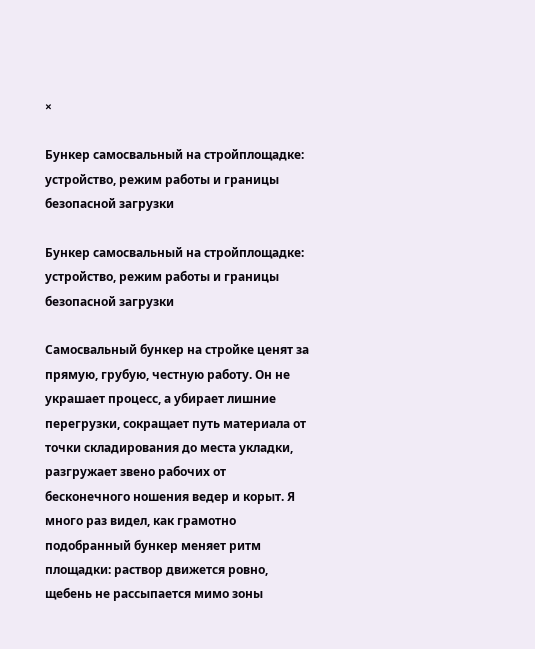×

Бункер самосвальный на стройплощадке: устройство, режим работы и границы безопасной загрузки

Бункер самосвальный на стройплощадке: устройство, режим работы и границы безопасной загрузки

Самосвальный бункер на стройке ценят за прямую, грубую, честную работу. Он не украшает процесс, а убирает лишние перегрузки, сокращает путь материала от точки складирования до места укладки, разгружает звено рабочих от бесконечного ношения ведер и корыт. Я много раз видел, как грамотно подобранный бункер меняет ритм площадки: раствор движется ровно, щебень не рассыпается мимо зоны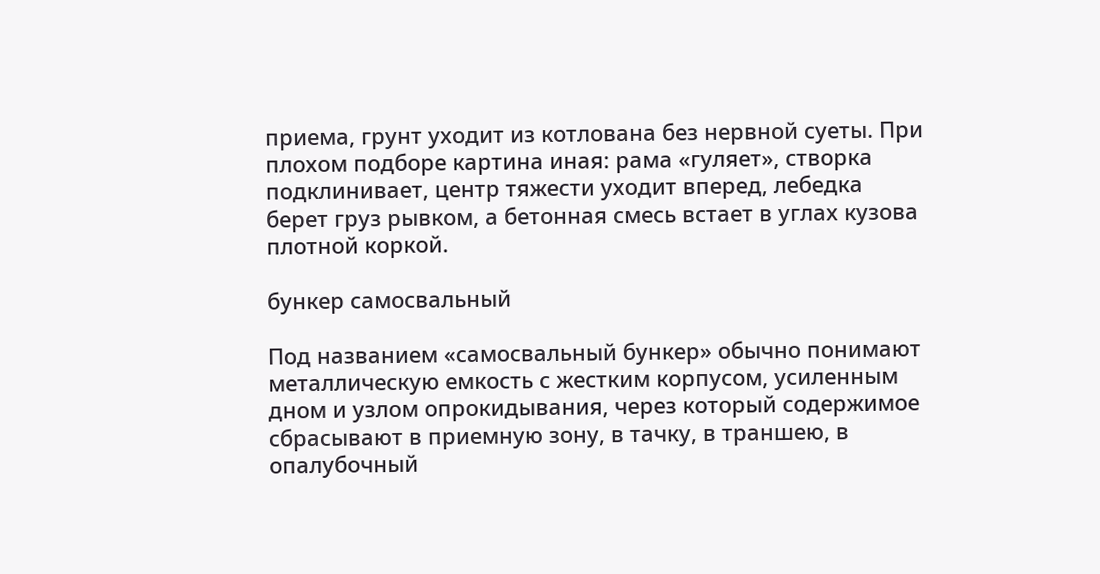приема, грунт уходит из котлована без нервной суеты. При плохом подборе картина иная: рама «гуляет», створка подклинивает, центр тяжести уходит вперед, лебедка берет груз рывком, а бетонная смесь встает в углах кузова плотной коркой.

бункер самосвальный

Под названием «самосвальный бункер» обычно понимают металлическую емкость с жестким корпусом, усиленным дном и узлом опрокидывания, через который содержимое сбрасывают в приемную зону, в тачку, в траншею, в опалубочный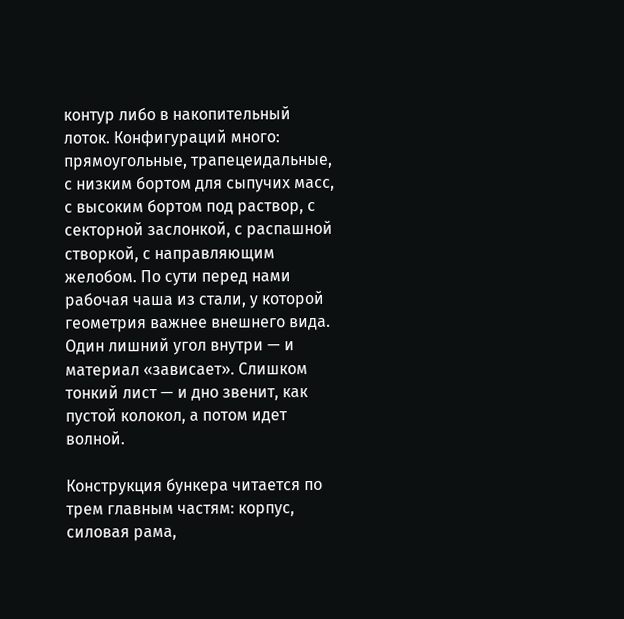контур либо в накопительный лоток. Конфигураций много: прямоугольные, трапецеидальные, с низким бортом для сыпучих масс, с высоким бортом под раствор, с секторной заслонкой, с распашной створкой, с направляющим желобом. По сути перед нами рабочая чаша из стали, у которой геометрия важнее внешнего вида. Один лишний угол внутри — и материал «зависает». Слишком тонкий лист — и дно звенит, как пустой колокол, а потом идет волной.

Конструкция бункера читается по трем главным частям: корпус, силовая рама,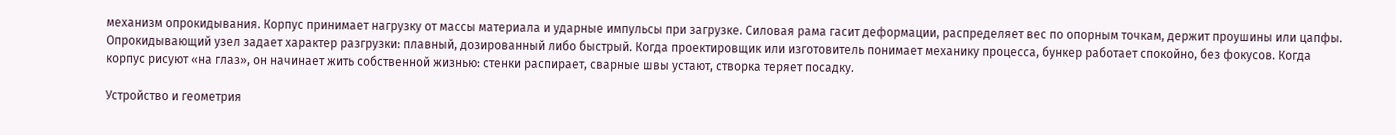механизм опрокидывания. Корпус принимает нагрузку от массы материала и ударные импульсы при загрузке. Силовая рама гасит деформации, распределяет вес по опорным точкам, держит проушины или цапфы. Опрокидывающий узел задает характер разгрузки: плавный, дозированный либо быстрый. Когда проектировщик или изготовитель понимает механику процесса, бункер работает спокойно, без фокусов. Когда корпус рисуют «на глаз», он начинает жить собственной жизнью: стенки распирает, сварные швы устают, створка теряет посадку.

Устройство и геометрия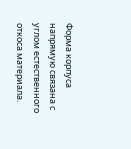Форма корпуса напрямую связана с углом естественного откоса материала.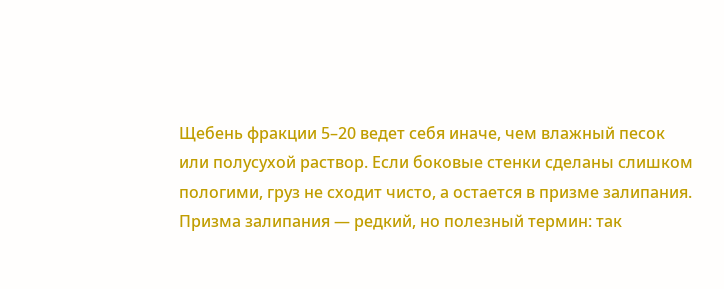Щебень фракции 5–20 ведет себя иначе, чем влажный песок или полусухой раствор. Если боковые стенки сделаны слишком пологими, груз не сходит чисто, а остается в призме залипания. Призма залипания — редкий, но полезный термин: так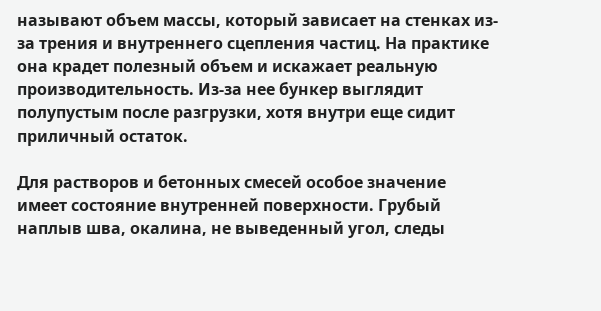называют объем массы, который зависает на стенках из-за трения и внутреннего сцепления частиц. На практике она крадет полезный объем и искажает реальную производительность. Из-за нее бункер выглядит полупустым после разгрузки, хотя внутри еще сидит приличный остаток.

Для растворов и бетонных смесей особое значение имеет состояние внутренней поверхности. Грубый наплыв шва, окалина, не выведенный угол, следы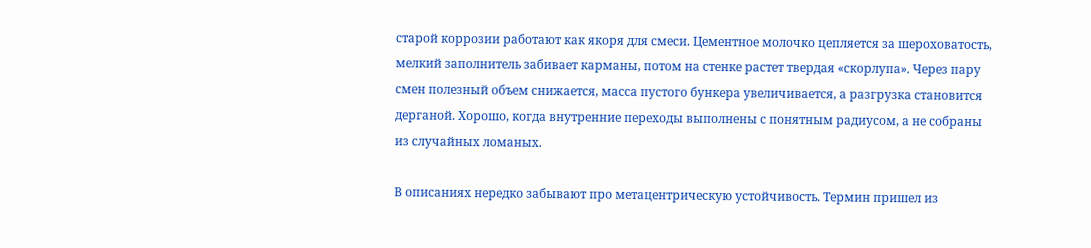старой коррозии работают как якоря для смеси. Цементное молочко цепляется за шероховатость, мелкий заполнитель забивает карманы, потом на стенке растет твердая «скорлупа». Через пару смен полезный объем снижается, масса пустого бункера увеличивается, а разгрузка становится дерганой. Хорошо, когда внутренние переходы выполнены с понятным радиусом, а не собраны из случайных ломаных.

В описаниях нередко забывают про метацентрическую устойчивость. Термин пришел из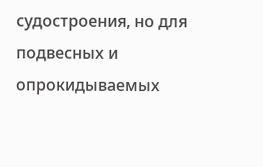судостроения, но для подвесных и опрокидываемых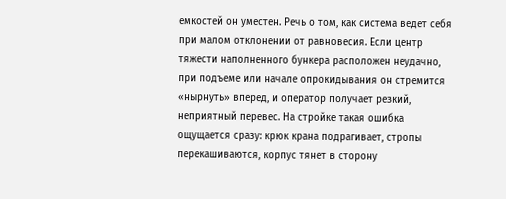емкостей он уместен. Речь о том, как система ведет себя при малом отклонении от равновесия. Если центр тяжести наполненного бункера расположен неудачно, при подъеме или начале опрокидывания он стремится «нырнуть» вперед, и оператор получает резкий, неприятный перевес. На стройке такая ошибка ощущается сразу: крюк крана подрагивает, стропы перекашиваются, корпус тянет в сторону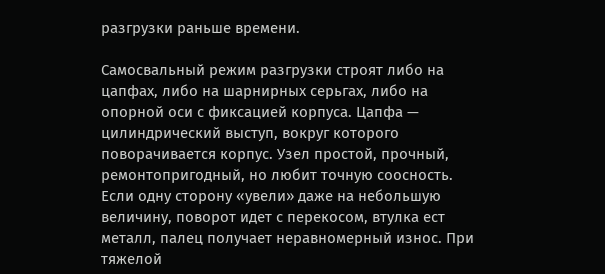разгрузки раньше времени.

Самосвальный режим разгрузки строят либо на цапфах, либо на шарнирных серьгах, либо на опорной оси с фиксацией корпуса. Цапфа — цилиндрический выступ, вокруг которого поворачивается корпус. Узел простой, прочный, ремонтопригодный, но любит точную соосность. Если одну сторону «увели» даже на небольшую величину, поворот идет с перекосом, втулка ест металл, палец получает неравномерный износ. При тяжелой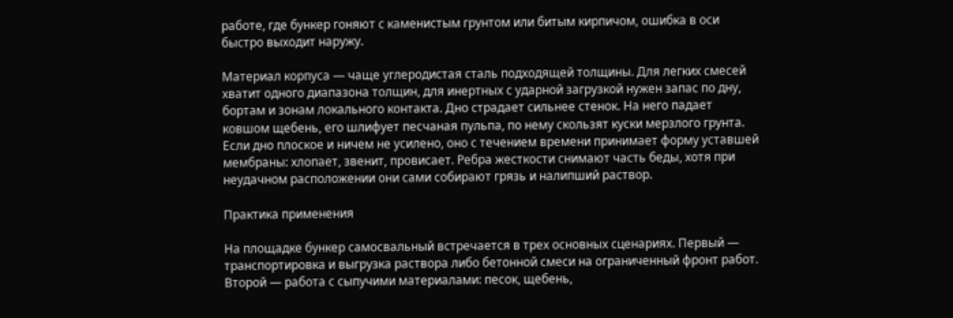работе, где бункер гоняют с каменистым грунтом или битым кирпичом, ошибка в оси быстро выходит наружу.

Материал корпуса — чаще углеродистая сталь подходящей толщины. Для легких смесей хватит одного диапазона толщин, для инертных с ударной загрузкой нужен запас по дну, бортам и зонам локального контакта. Дно страдает сильнее стенок. На него падает ковшом щебень, его шлифует песчаная пульпа, по нему скользят куски мерзлого грунта. Если дно плоское и ничем не усилено, оно с течением времени принимает форму уставшей мембраны: хлопает, звенит, провисает. Ребра жесткости снимают часть беды, хотя при неудачном расположении они сами собирают грязь и налипший раствор.

Практика применения

На площадке бункер самосвальный встречается в трех основных сценариях. Первый — транспортировка и выгрузка раствора либо бетонной смеси на ограниченный фронт работ. Второй — работа с сыпучими материалами: песок, щебень,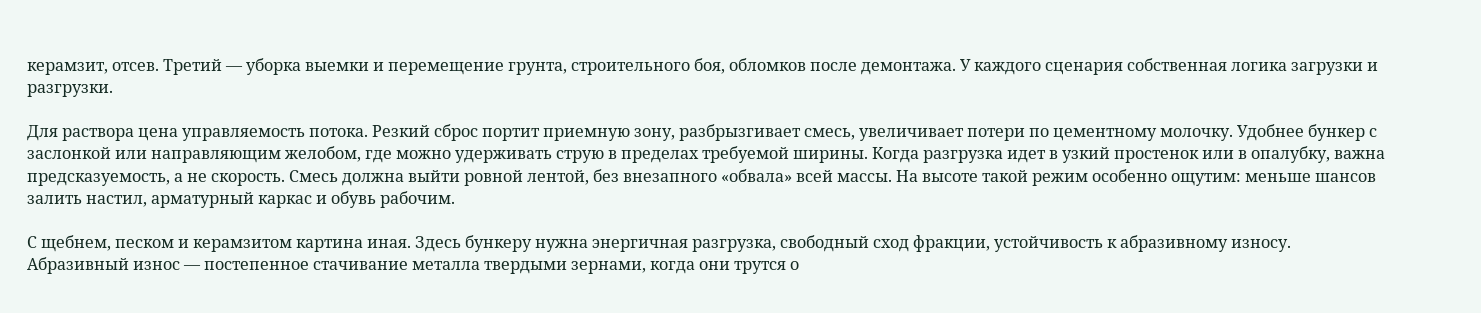керамзит, отсев. Третий — уборка выемки и перемещение грунта, строительного боя, обломков после демонтажа. У каждого сценария собственная логика загрузки и разгрузки.

Для раствора цена управляемость потока. Резкий сброс портит приемную зону, разбрызгивает смесь, увеличивает потери по цементному молочку. Удобнее бункер с заслонкой или направляющим желобом, где можно удерживать струю в пределах требуемой ширины. Когда разгрузка идет в узкий простенок или в опалубку, важна предсказуемость, а не скорость. Смесь должна выйти ровной лентой, без внезапного «обвала» всей массы. На высоте такой режим особенно ощутим: меньше шансов залить настил, арматурный каркас и обувь рабочим.

С щебнем, песком и керамзитом картина иная. Здесь бункеру нужна энергичная разгрузка, свободный сход фракции, устойчивость к абразивному износу. Абразивный износ — постепенное стачивание металла твердыми зернами, когда они трутся о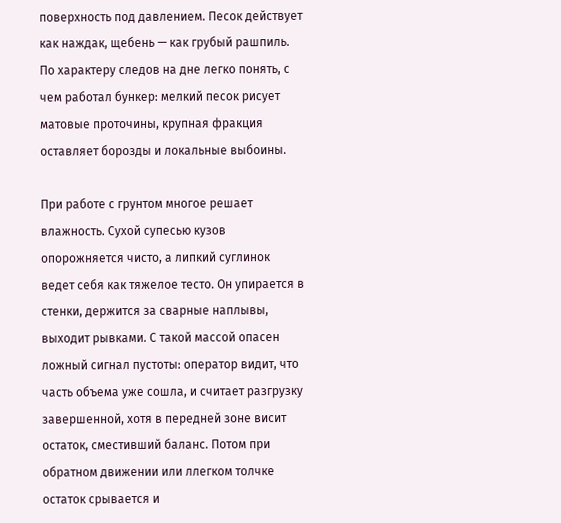поверхность под давлением. Песок действует как наждак, щебень — как грубый рашпиль. По характеру следов на дне легко понять, с чем работал бункер: мелкий песок рисует матовые проточины, крупная фракция оставляет борозды и локальные выбоины.

При работе с грунтом многое решает влажность. Сухой супесью кузов опорожняется чисто, а липкий суглинок ведет себя как тяжелое тесто. Он упирается в стенки, держится за сварные наплывы, выходит рывками. С такой массой опасен ложный сигнал пустоты: оператор видит, что часть объема уже сошла, и считает разгрузку завершенной, хотя в передней зоне висит остаток, сместивший баланс. Потом при обратном движении или ллегком толчке остаток срывается и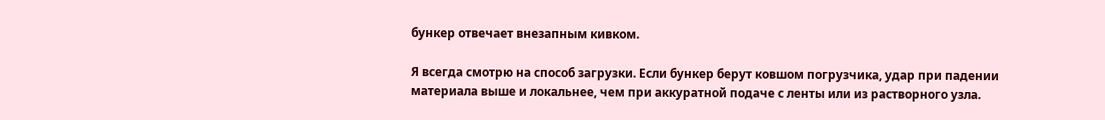бункер отвечает внезапным кивком.

Я всегда смотрю на способ загрузки. Если бункер берут ковшом погрузчика, удар при падении материала выше и локальнее, чем при аккуратной подаче с ленты или из растворного узла.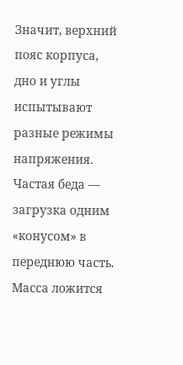Значит, верхний пояс корпуса, дно и углы испытывают разные режимы напряжения. Частая беда — загрузка одним «конусом» в переднюю часть. Масса ложится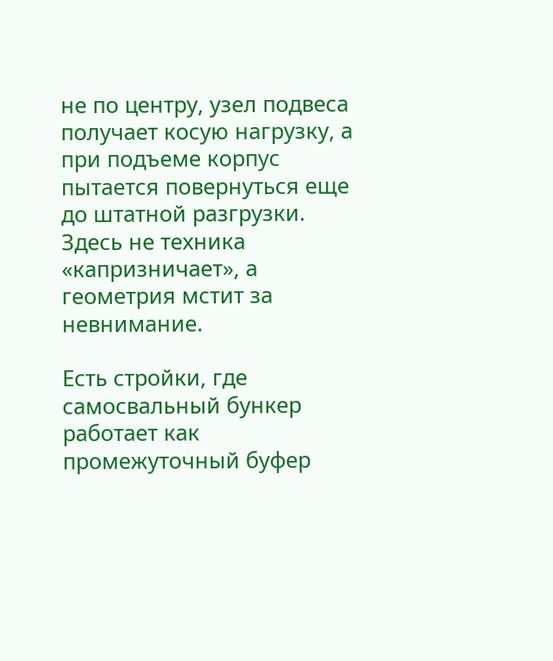не по центру, узел подвеса получает косую нагрузку, а при подъеме корпус пытается повернуться еще до штатной разгрузки. Здесь не техника «капризничает», а геометрия мстит за невнимание.

Есть стройки, где самосвальный бункер работает как промежуточный буфер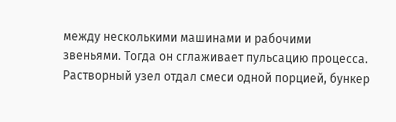между несколькими машинами и рабочими звеньями. Тогда он сглаживает пульсацию процесса. Растворный узел отдал смеси одной порцией, бункер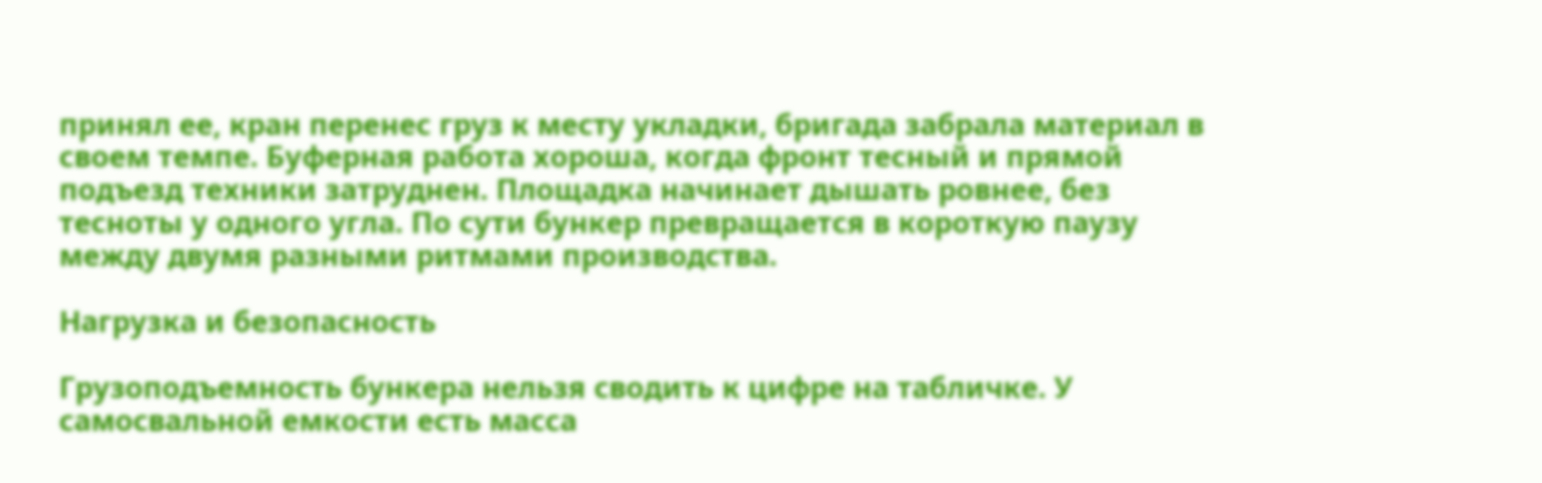принял ее, кран перенес груз к месту укладки, бригада забрала материал в своем темпе. Буферная работа хороша, когда фронт тесный и прямой подъезд техники затруднен. Площадка начинает дышать ровнее, без тесноты у одного угла. По сути бункер превращается в короткую паузу между двумя разными ритмами производства.

Нагрузка и безопасность

Грузоподъемность бункера нельзя сводить к цифре на табличке. У самосвальной емкости есть масса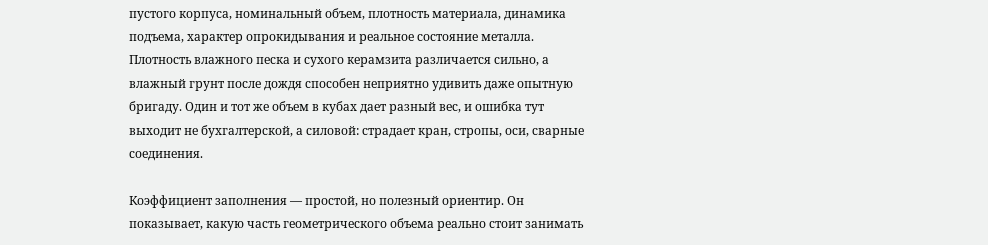пустого корпуса, номинальный объем, плотность материала, динамика подъема, характер опрокидывания и реальное состояние металла. Плотность влажного песка и сухого керамзита различается сильно, а влажный грунт после дождя способен неприятно удивить даже опытную бригаду. Один и тот же объем в кубах дает разный вес, и ошибка тут выходит не бухгалтерской, а силовой: страдает кран, стропы, оси, сварные соединения.

Коэффициент заполнения — простой, но полезный ориентир. Он показывает, какую часть геометрического объема реально стоит занимать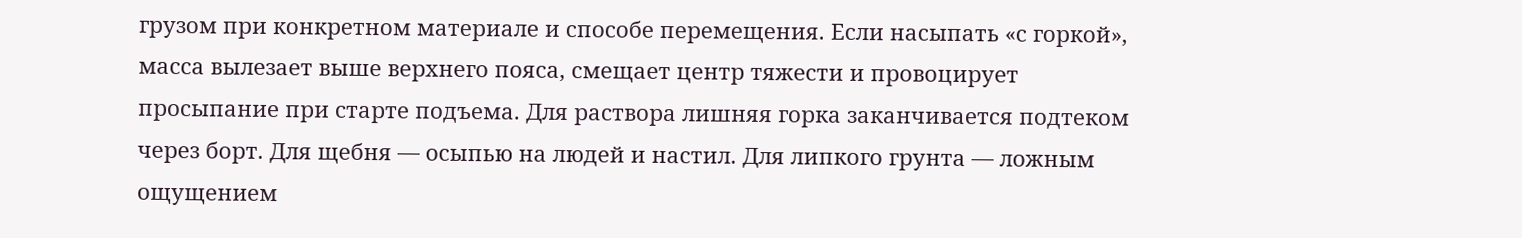грузом при конкретном материале и способе перемещения. Если насыпать «с горкой», масса вылезает выше верхнего пояса, смещает центр тяжести и провоцирует просыпание при старте подъема. Для раствора лишняя горка заканчивается подтеком через борт. Для щебня — осыпью на людей и настил. Для липкого грунта — ложным ощущением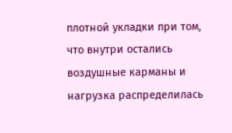плотной укладки при том, что внутри остались воздушные карманы и нагрузка распределилась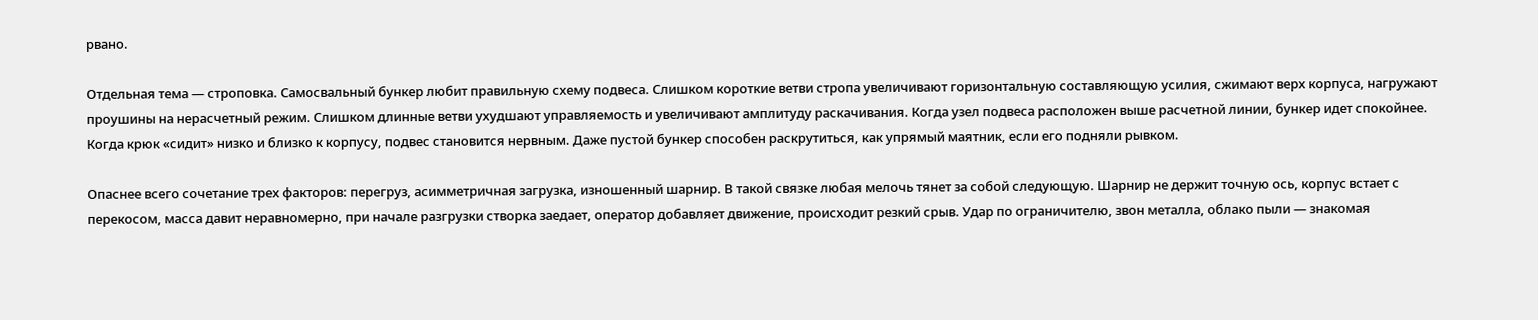рвано.

Отдельная тема — строповка. Самосвальный бункер любит правильную схему подвеса. Слишком короткие ветви стропа увеличивают горизонтальную составляющую усилия, сжимают верх корпуса, нагружают проушины на нерасчетный режим. Слишком длинные ветви ухудшают управляемость и увеличивают амплитуду раскачивания. Когда узел подвеса расположен выше расчетной линии, бункер идет спокойнее. Когда крюк «сидит» низко и близко к корпусу, подвес становится нервным. Даже пустой бункер способен раскрутиться, как упрямый маятник, если его подняли рывком.

Опаснее всего сочетание трех факторов: перегруз, асимметричная загрузка, изношенный шарнир. В такой связке любая мелочь тянет за собой следующую. Шарнир не держит точную ось, корпус встает с перекосом, масса давит неравномерно, при начале разгрузки створка заедает, оператор добавляет движение, происходит резкий срыв. Удар по ограничителю, звон металла, облако пыли — знакомая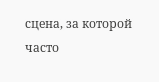сцена, за которой часто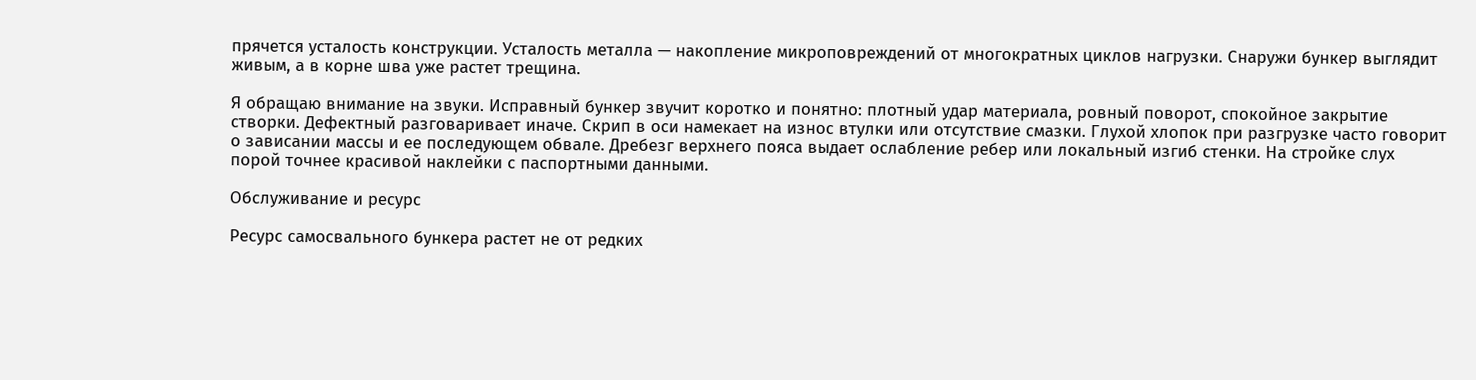прячется усталость конструкции. Усталость металла — накопление микроповреждений от многократных циклов нагрузки. Снаружи бункер выглядит живым, а в корне шва уже растет трещина.

Я обращаю внимание на звуки. Исправный бункер звучит коротко и понятно: плотный удар материала, ровный поворот, спокойное закрытие створки. Дефектный разговаривает иначе. Скрип в оси намекает на износ втулки или отсутствие смазки. Глухой хлопок при разгрузке часто говорит о зависании массы и ее последующем обвале. Дребезг верхнего пояса выдает ослабление ребер или локальный изгиб стенки. На стройке слух порой точнее красивой наклейки с паспортными данными.

Обслуживание и ресурс

Ресурс самосвального бункера растет не от редких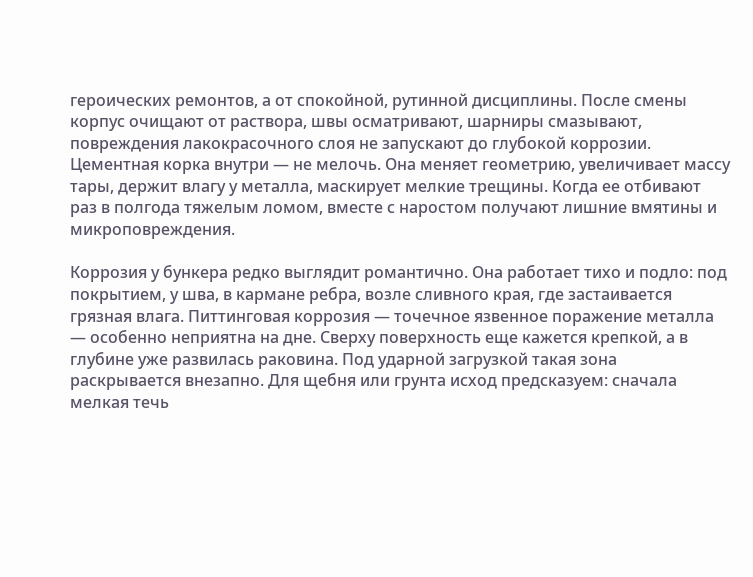героических ремонтов, а от спокойной, рутинной дисциплины. После смены корпус очищают от раствора, швы осматривают, шарниры смазывают, повреждения лакокрасочного слоя не запускают до глубокой коррозии. Цементная корка внутри — не мелочь. Она меняет геометрию, увеличивает массу тары, держит влагу у металла, маскирует мелкие трещины. Когда ее отбивают раз в полгода тяжелым ломом, вместе с наростом получают лишние вмятины и микроповреждения.

Коррозия у бункера редко выглядит романтично. Она работает тихо и подло: под покрытием, у шва, в кармане ребра, возле сливного края, где застаивается грязная влага. Питтинговая коррозия — точечное язвенное поражение металла — особенно неприятна на дне. Сверху поверхность еще кажется крепкой, а в глубине уже развилась раковина. Под ударной загрузкой такая зона раскрывается внезапно. Для щебня или грунта исход предсказуем: сначала мелкая течь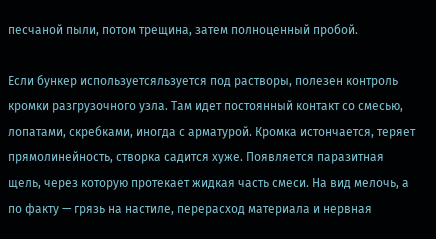песчаной пыли, потом трещина, затем полноценный пробой.

Если бункер используетсяльзуется под растворы, полезен контроль кромки разгрузочного узла. Там идет постоянный контакт со смесью, лопатами, скребками, иногда с арматурой. Кромка истончается, теряет прямолинейность, створка садится хуже. Появляется паразитная щель, через которую протекает жидкая часть смеси. На вид мелочь, а по факту — грязь на настиле, перерасход материала и нервная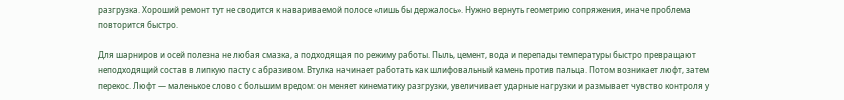разгрузка. Хороший ремонт тут не сводится к навариваемой полосе «лишь бы держалось». Нужно вернуть геометрию сопряжения, иначе проблема повторится быстро.

Для шарниров и осей полезна не любая смазка, а подходящая по режиму работы. Пыль, цемент, вода и перепады температуры быстро превращают неподходящий состав в липкую пасту с абразивом. Втулка начинает работать как шлифовальный камень против пальца. Потом возникает люфт, затем перекос. Люфт — маленькое слово с большим вредом: он меняет кинематику разгрузки, увеличивает ударные нагрузки и размывает чувство контроля у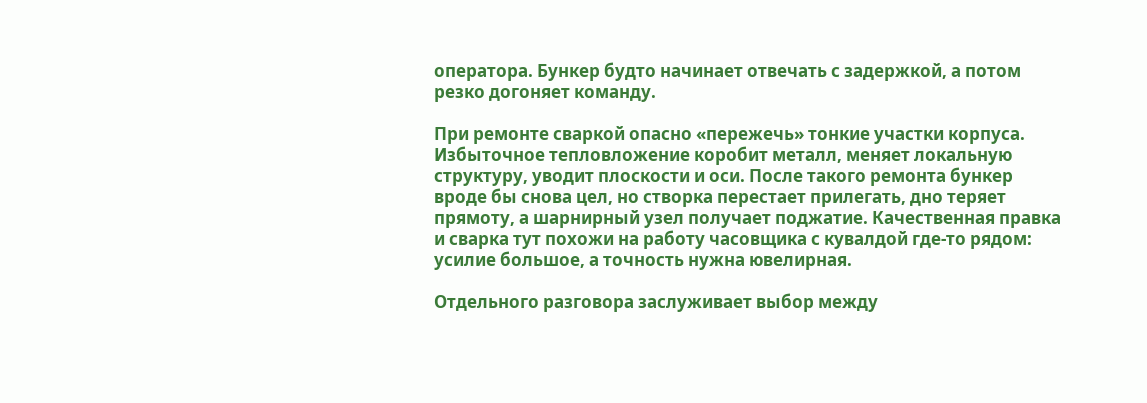оператора. Бункер будто начинает отвечать с задержкой, а потом резко догоняет команду.

При ремонте сваркой опасно «пережечь» тонкие участки корпуса. Избыточное тепловложение коробит металл, меняет локальную структуру, уводит плоскости и оси. После такого ремонта бункер вроде бы снова цел, но створка перестает прилегать, дно теряет прямоту, а шарнирный узел получает поджатие. Качественная правка и сварка тут похожи на работу часовщика с кувалдой где-то рядом: усилие большое, а точность нужна ювелирная.

Отдельного разговора заслуживает выбор между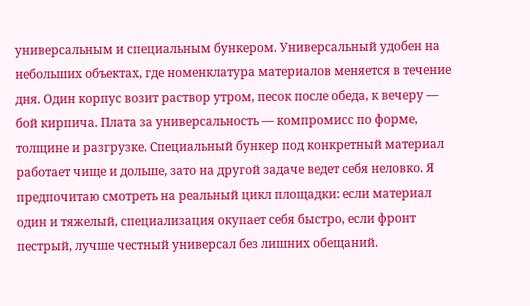универсальным и специальным бункером. Универсальный удобен на небольших объектах, где номенклатура материалов меняется в течение дня. Один корпус возит раствор утром, песок после обеда, к вечеру — бой кирпича. Плата за универсальность — компромисс по форме, толщине и разгрузке. Специальный бункер под конкретный материал работает чище и дольше, зато на другой задаче ведет себя неловко. Я предпочитаю смотреть на реальный цикл площадки: если материал один и тяжелый, специализация окупает себя быстро, если фронт пестрый, лучше честный универсал без лишних обещаний.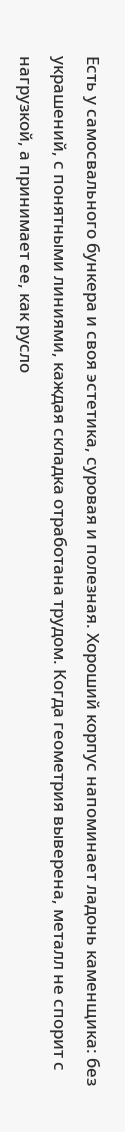Есть у самосвального бункера и своя эстетика, суровая и полезная. Хороший корпус напоминает ладонь каменщика: без украшений, с понятными линиями, каждая складка отработана трудом. Когда геометрия выверена, металл не спорит с нагрузкой, а принимает ее, как русло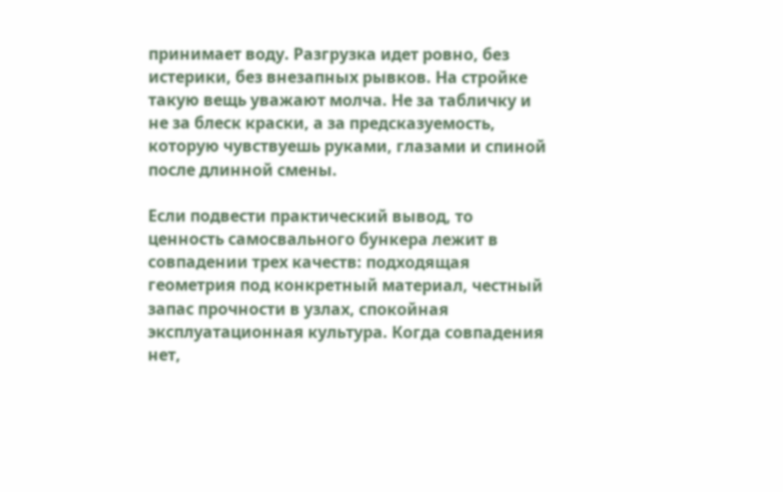принимает воду. Разгрузка идет ровно, без истерики, без внезапных рывков. На стройке такую вещь уважают молча. Не за табличку и не за блеск краски, а за предсказуемость, которую чувствуешь руками, глазами и спиной после длинной смены.

Если подвести практический вывод, то ценность самосвального бункера лежит в совпадении трех качеств: подходящая геометрия под конкретный материал, честный запас прочности в узлах, спокойная эксплуатационная культура. Когда совпадения нет,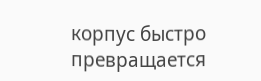корпус быстро превращается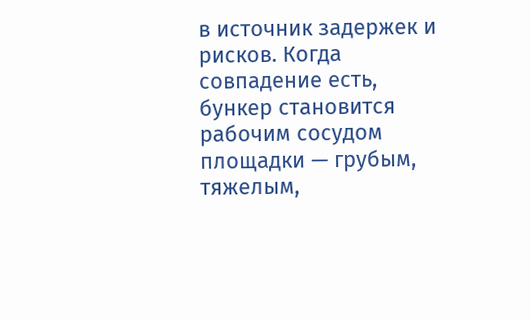в источник задержек и рисков. Когда совпадение есть, бункер становится рабочим сосудом площадки — грубым, тяжелым,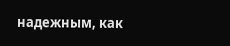надежным, как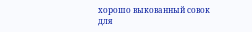хорошо выкованный совок для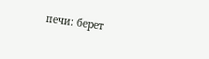печи: берет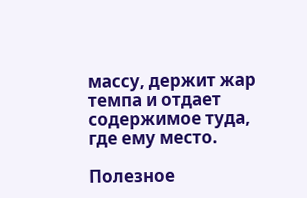массу, держит жар темпа и отдает содержимое туда, где ему место.

Полезное